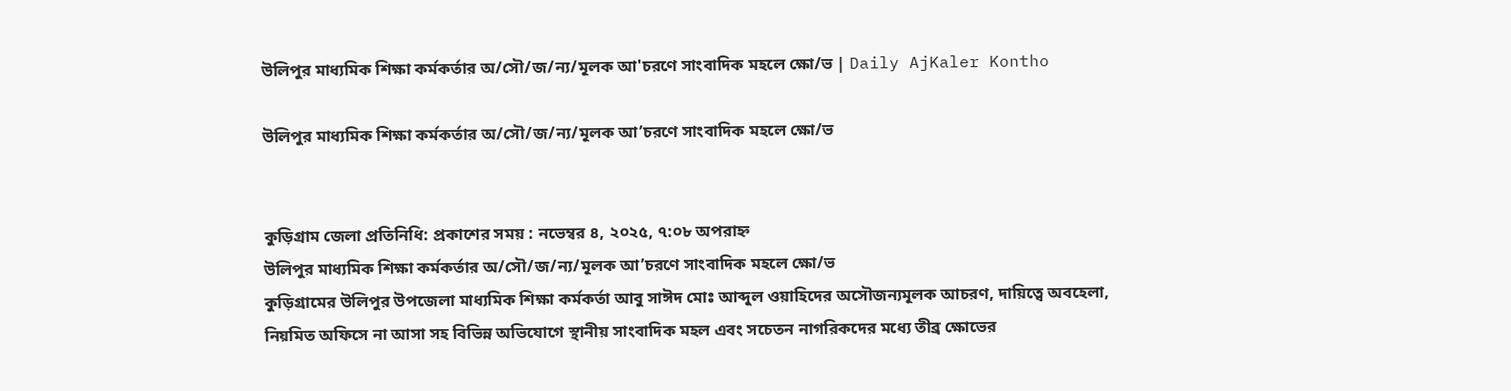উলিপুর মাধ্যমিক শিক্ষা কর্মকর্তার অ/সৌ/জ/ন্য/মূলক আ'চরণে সাংবাদিক মহলে ক্ষো/ভ | Daily AjKaler Kontho

উলিপুর মাধ্যমিক শিক্ষা কর্মকর্তার অ/সৌ/জ/ন্য/মূলক আ’চরণে সাংবাদিক মহলে ক্ষো/ভ


কুড়িগ্রাম জেলা প্রতিনিধি: প্রকাশের সময় : নভেম্বর ৪, ২০২৫, ৭:০৮ অপরাহ্ন
উলিপুর মাধ্যমিক শিক্ষা কর্মকর্তার অ/সৌ/জ/ন্য/মূলক আ’চরণে সাংবাদিক মহলে ক্ষো/ভ
কুড়িগ্রামের উলিপুর উপজেলা মাধ্যমিক শিক্ষা কর্মকর্তা আবু সাঈদ মোঃ আব্দুল ওয়াহিদের অসৌজন্যমূলক আচরণ, দায়িত্বে অবহেলা, নিয়মিত অফিসে না আসা সহ বিভিন্ন অভিযোগে স্থানীয় সাংবাদিক মহল এবং সচেতন নাগরিকদের মধ্যে তীব্র ক্ষোভের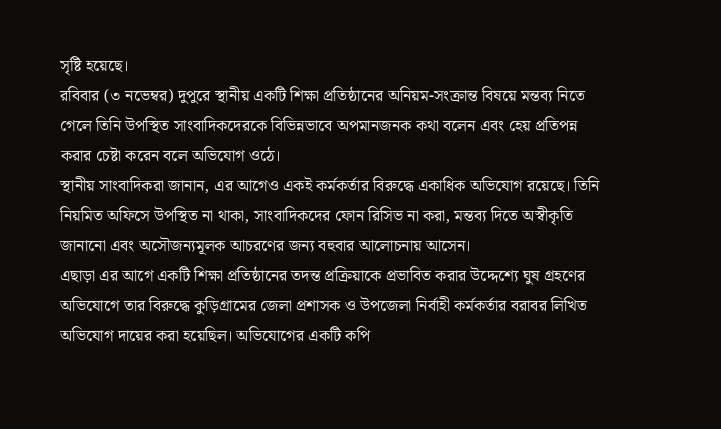সৃষ্টি হয়েছে।
রবিবার (৩ নভেম্বর) দুপুরে স্থানীয় একটি শিক্ষা প্রতিষ্ঠানের অনিয়ম-সংক্রান্ত বিষয়ে মন্তব্য নিতে গেলে তিনি উপস্থিত সাংবাদিকদেরকে বিভিন্নভাবে অপমানজনক কথা বলেন এবং হেয় প্রতিপন্ন করার চেষ্টা করেন বলে অভিযোগ ওঠে।
স্থানীয় সাংবাদিকরা জানান, এর আগেও একই কর্মকর্তার বিরুদ্ধে একাধিক অভিযোগ রয়েছে। তিনি নিয়মিত অফিসে উপস্থিত না থাকা, সাংবাদিকদের ফোন রিসিভ না করা, মন্তব্য দিতে অস্বীকৃতি জানানো এবং অসৌজন্যমূলক আচরণের জন্য বহুবার আলোচনায় আসেন।
এছাড়া এর আগে একটি শিক্ষা প্রতিষ্ঠানের তদন্ত প্রক্রিয়াকে প্রভাবিত করার উদ্দেশ্যে ঘুষ গ্রহণের অভিযোগে তার বিরুদ্ধে কুড়িগ্রামের জেলা প্রশাসক ও উপজেলা নির্বাহী কর্মকর্তার বরাবর লিখিত অভিযোগ দায়ের করা হয়েছিল। অভিযোগের একটি কপি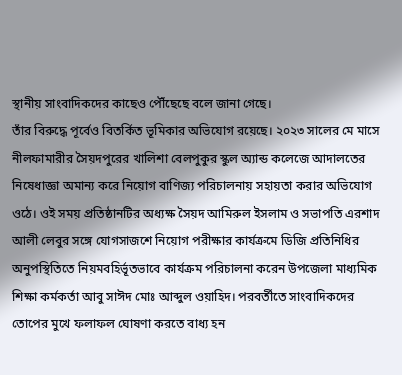স্থানীয় সাংবাদিকদের কাছেও পৌঁছেছে বলে জানা গেছে।
তাঁর বিরুদ্ধে পূর্বেও বিতর্কিত ভূমিকার অভিযোগ রয়েছে। ২০২৩ সালের মে মাসে নীলফামারীর সৈয়দপুরের খালিশা বেলপুকুর স্কুল অ্যান্ড কলেজে আদালতের নিষেধাজ্ঞা অমান্য করে নিয়োগ বাণিজ্য পরিচালনায় সহায়তা করার অভিযোগ ওঠে। ওই সময় প্রতিষ্ঠানটির অধ্যক্ষ সৈয়দ আমিরুল ইসলাম ও সভাপতি এরশাদ আলী লেবুর সঙ্গে যোগসাজশে নিয়োগ পরীক্ষার কার্যক্রমে ডিজি প্রতিনিধির অনুপস্থিতিতে নিয়মবহির্ভূতভাবে কার্যক্রম পরিচালনা করেন উপজেলা মাধ্যমিক শিক্ষা কর্মকর্তা আবু সাঈদ মোঃ আব্দুল ওয়াহিদ। পরবর্তীতে সাংবাদিকদের তোপের মুখে ফলাফল ঘোষণা করতে বাধ্য হন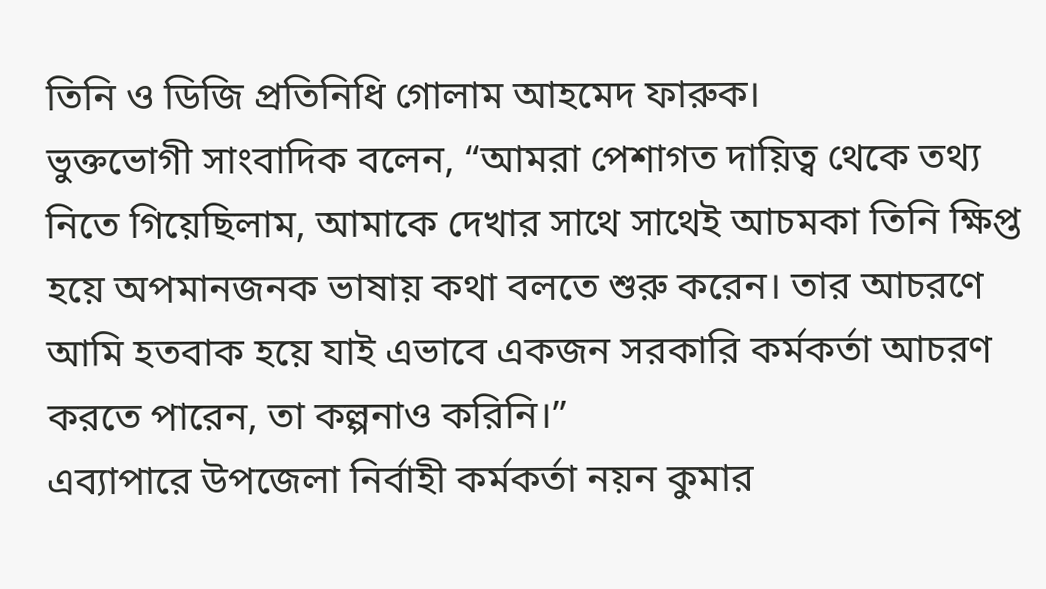তিনি ও ডিজি প্রতিনিধি গোলাম আহমেদ ফারুক।
ভুক্তভোগী সাংবাদিক বলেন, “আমরা পেশাগত দায়িত্ব থেকে তথ্য নিতে গিয়েছিলাম, আমাকে দেখার সাথে সাথেই আচমকা তিনি ক্ষিপ্ত হয়ে অপমানজনক ভাষায় কথা বলতে শুরু করেন। তার আচরণে আমি হতবাক হয়ে যাই এভাবে একজন সরকারি কর্মকর্তা আচরণ করতে পারেন, তা কল্পনাও করিনি।”
এব্যাপারে উপজেলা নির্বাহী কর্মকর্তা নয়ন কুমার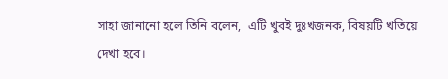সাহা জানানো হলে তিনি বলেন,  এটি খুবই দুঃখজনক, বিষয়টি খতিয়ে দেখা হবে।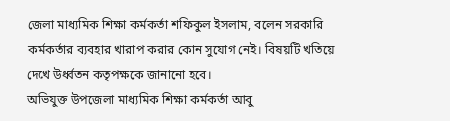জেলা মাধ্যমিক শিক্ষা কর্মকর্তা শফিকুল ইসলাম, বলেন সরকারি কর্মকর্তার ব্যবহার খারাপ করার কোন সুযোগ নেই। বিষয়টি খতিয়ে দেখে উর্ধ্বতন কতৃপক্ষকে জানানো হবে।
অভিযুক্ত উপজেলা মাধ্যমিক শিক্ষা কর্মকর্তা আবু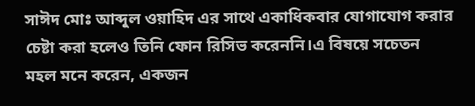সাঈদ মোঃ আব্দুল ওয়াহিদ এর সাথে একাধিকবার যোগাযোগ করার চেষ্টা করা হলেও তিনি ফোন রিসিভ করেননি।এ বিষয়ে সচেতন মহল মনে করেন, একজন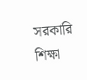সরকারি শিক্ষা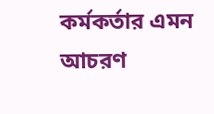কর্মকর্তার এমন আচরণ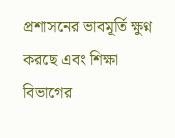প্রশাসনের ভাবমূর্তি ক্ষুণ্ন করছে এবং শিক্ষা বিভাগের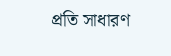প্রতি সাধারণ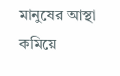মানুষের আস্থা কমিয়ে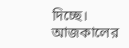দিচ্ছে।
আজকালের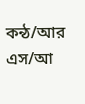কন্ঠ/আর এস/আ